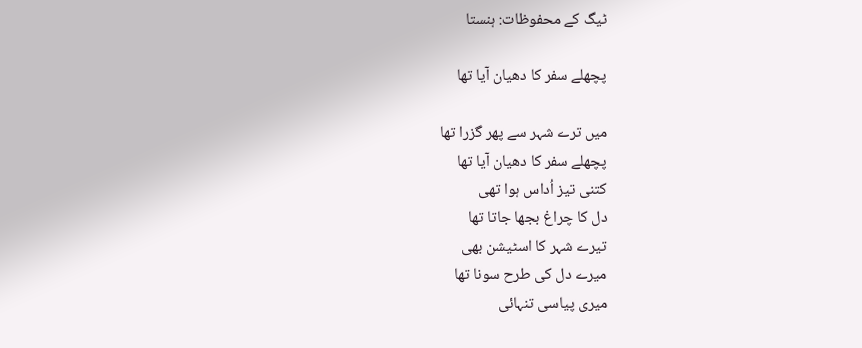ٹیگ کے محفوظات: ہنستا

پچھلے سفر کا دھیان آیا تھا

میں ترے شہر سے پھر گزرا تھا
پچھلے سفر کا دھیان آیا تھا
کتنی تیز اُداس ہوا تھی
دل کا چراغ بجھا جاتا تھا
تیرے شہر کا اسٹیشن بھی
میرے دل کی طرح سونا تھا
میری پیاسی تنہائی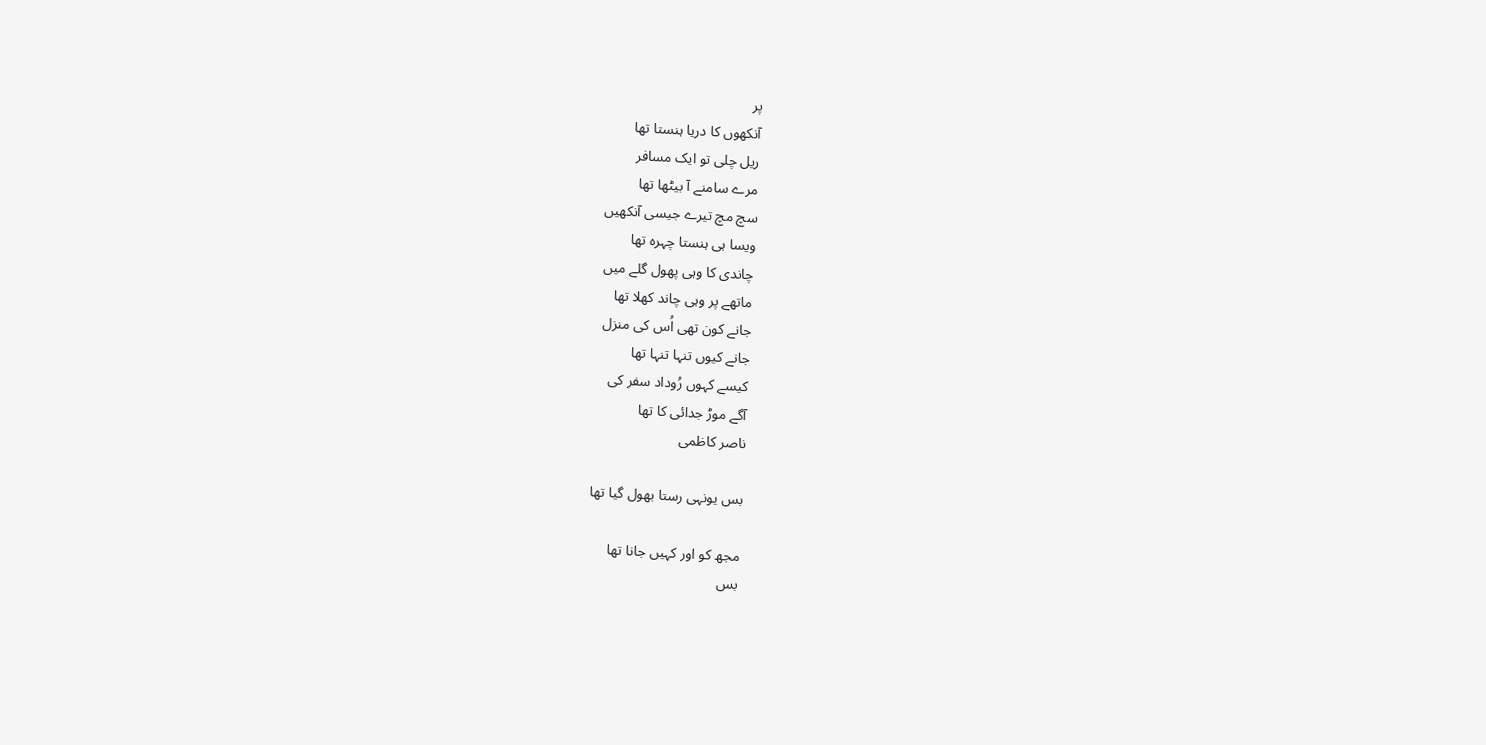پر
آنکھوں کا دریا ہنستا تھا
ریل چلی تو ایک مسافر
مرے سامنے آ بیٹھا تھا
سچ مچ تیرے جیسی آنکھیں
ویسا ہی ہنستا چہرہ تھا
چاندی کا وہی پھول گلے میں
ماتھے پر وہی چاند کھلا تھا
جانے کون تھی اُس کی منزل
جانے کیوں تنہا تنہا تھا
کیسے کہوں رُوداد سفر کی
آگے موڑ جدائی کا تھا
ناصر کاظمی

بس یونہی رستا بھول گیا تھا

مجھ کو اور کہیں جانا تھا
بس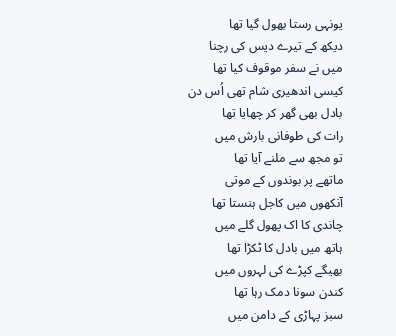یونہی رستا بھول گیا تھا
دیکھ کے تیرے دیس کی رچنا
میں نے سفر موقوف کیا تھا
کیسی اندھیری شام تھی اُس دن
بادل بھی گھر کر چھایا تھا
رات کی طوفانی بارش میں
تو مجھ سے ملنے آیا تھا
ماتھے پر بوندوں کے موتی
آنکھوں میں کاجل ہنستا تھا
چاندی کا اک پھول گلے میں
ہاتھ میں بادل کا ٹکڑا تھا
بھیگے کپڑے کی لہروں میں
کندن سونا دمک رہا تھا
سبز پہاڑی کے دامن میں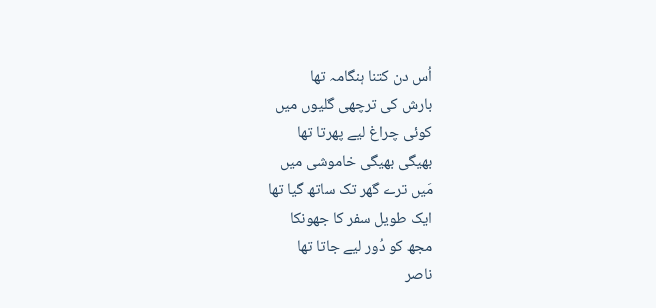اُس دن کتنا ہنگامہ تھا
بارش کی ترچھی گلیوں میں
کوئی چراغ لیے پھرتا تھا
بھیگی بھیگی خاموشی میں
مَیں ترے گھر تک ساتھ گیا تھا
ایک طویل سفر کا جھونکا
مجھ کو دُور لیے جاتا تھا
ناصر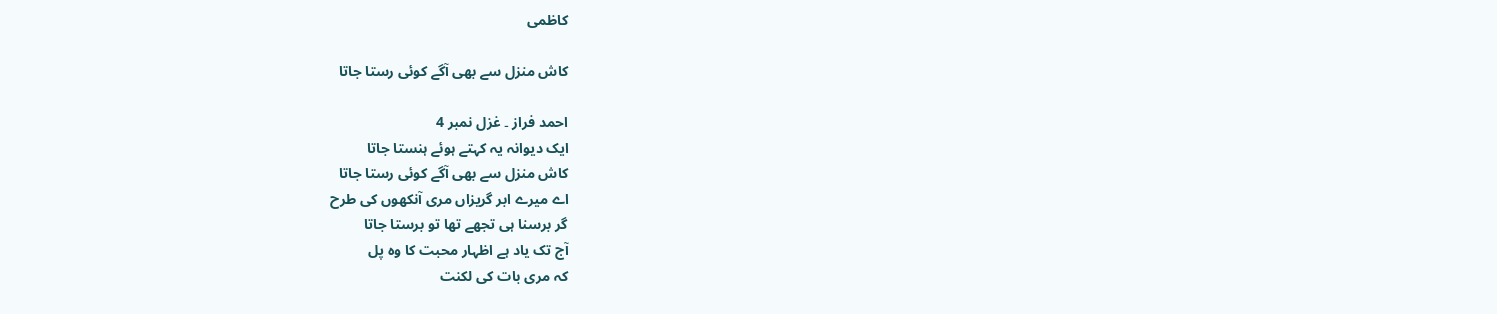کاظمی

کاش منزل سے بھی آگے کوئی رستا جاتا

احمد فراز ۔ غزل نمبر 4
ایک دیوانہ یہ کہتے ہوئے ہنستا جاتا
کاش منزل سے بھی آگے کوئی رستا جاتا
اے میرے ابر گریزاں مری آنکھوں کی طرح
گر برسنا ہی تجھے تھا تو برستا جاتا
آج تک یاد ہے اظہار محبت کا وہ پل
کہ مری بات کی لکنت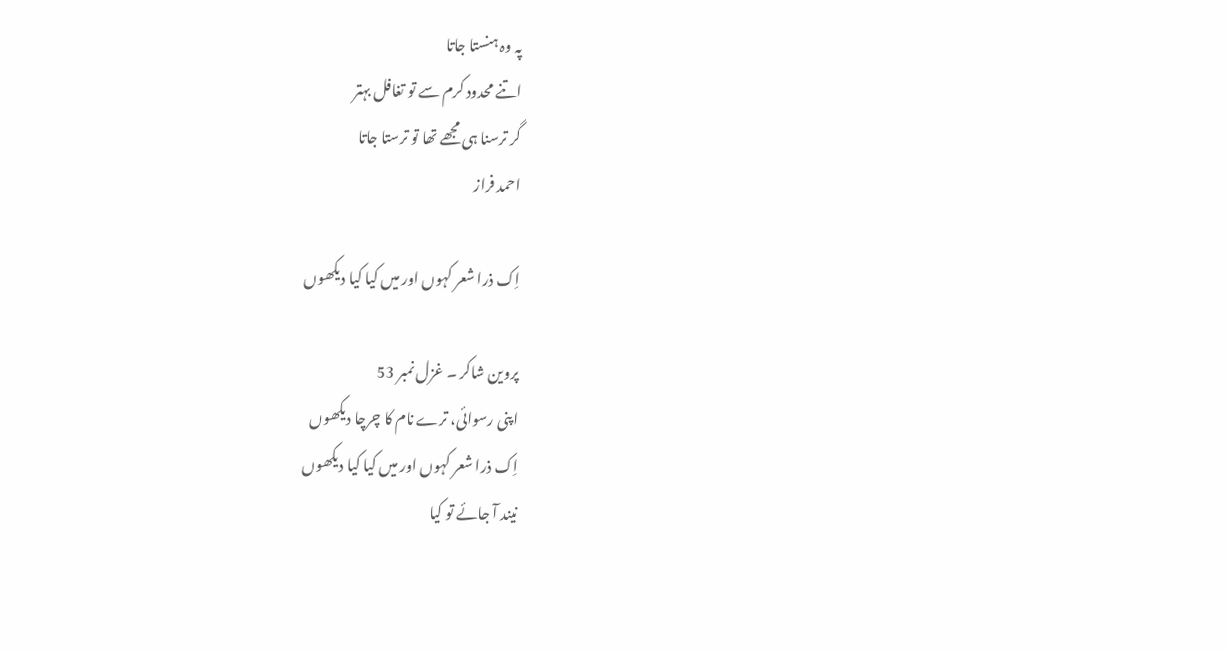پہ وہ ہنستا جاتا
اتنے محدود کرم سے تو تغافل بہتر
گر ترسنا ہی مجھے تھا تو ترستا جاتا
احمد فراز

اِک ذرا شعر کہوں اور میں کیا کیا دیکھوں

پروین شاکر ۔ غزل نمبر 53
اپنی رسوائی، ترے نام کا چرچا دیکھوں
اِک ذرا شعر کہوں اور میں کیا کیا دیکھوں
نیند آ جائے تو کیا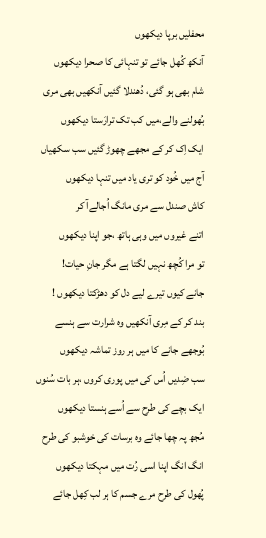محفلیں برپا دیکھوں
آنکھ کُھل جائے تو تنہائی کا صحرا دیکھوں
شام بھی ہو گئی، دُھندلا گئیں آنکھیں بھی مری
بُھولنے والے،میں کب تک ترارَستا دیکھوں
ایک اِک کر کے مجھے چھوڑ گئیں سب سکھیاں
آج میں خُود کو تری یاد میں تنہا دیکھوں
کاش صندل سے مری مانگ اُجالےآ کر
اتنے غیروں میں وہی ہاتھ ،جو اپنا دیکھوں
تو مرا کُچھ نہیں لگتا ہے مگر جانِ حیات!
جانے کیوں تیرے لیے دل کو دھڑکتا دیکھوں !
بند کر کے مِری آنکھیں وہ شرارت سے ہنسے
بُوجھے جانے کا میں ہر روز تماشہ دیکھوں
سب ضِدیں اُس کی میں پوری کروں ،ہر بات سُنوں
ایک بچے کی طرح سے اُسے ہنستا دیکھوں
مُجھ پہ چھا جائے وہ برسات کی خوشبو کی طرح
انگ انگ اپنا اسی رُت میں مہکتا دیکھوں
پُھول کی طرح مرے جسم کا ہر لب کِھل جائے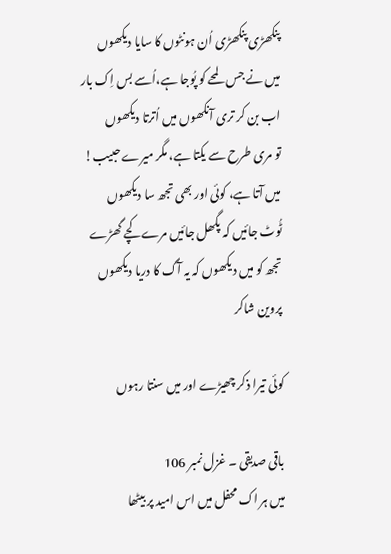پنکھڑی پنکھڑی اُن ہونٹوں کا سایا دیکھوں
میں نے جس لمحے کو پُوجا ہے،اُسے بس اِک بار
اب بن کر تری آنکھوں میں اُترتا دیکھوں
تو مری طرح سے یکتا ہے، مگر میرے حبیب!
میں آتا ہے، کوئی اور بھی تجھ سا دیکھوں
ٹُوٹ جائیں کہ پگھل جائیں مرے کچے گھڑے
تجھ کو میں دیکھوں کہ یہ آگ کا دریا دیکھوں
پروین شاکر

کوئی تیرا ذکر چھیڑے اور میں سنتا رہوں

باقی صدیقی ۔ غزل نمبر 106
میں ہر اک محفل میں اس امید پر بیٹھا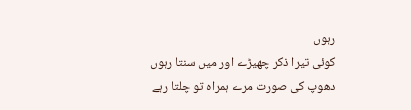رہوں
کوئی تیرا ذکر چھیڑے اور میں سنتا رہوں
دھوپ کی صورت مرے ہمراہ تو چلتا رہے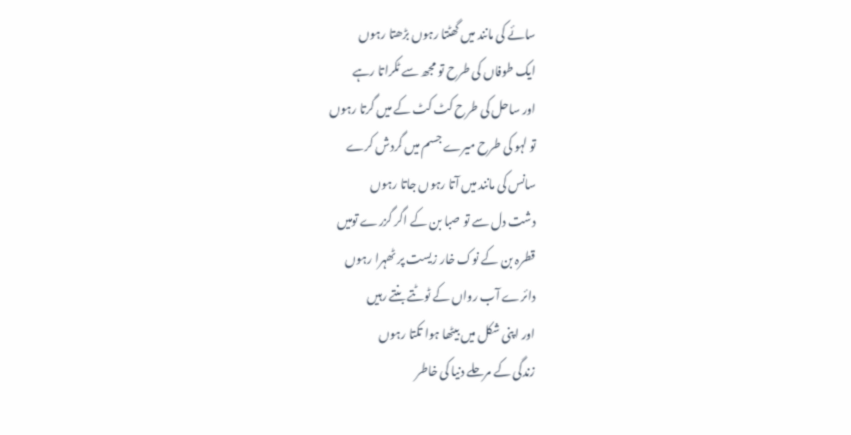سائے کی مانند میں گھٹتا رہوں بڑھتا رہوں
ایک طوفاں کی طرح تو مجھ سے ٹکراتا رہے
اور ساحل کی طرح کٹ کٹ کے میں گرتا رہوں
تو لہو کی طرح میرے جسم میں گردش کرے
سانس کی مانند میں آتا رہوں جاتا رہوں
دشت دل سے تو صبا بن کے اگر گزرے تومیں
قطرہ بن کے نوک خار زیست پر ٹھہرا رہوں
دائرے آب رواں کے ٹوٹتے بنتے رہیں
اور اپنی شکل میں بیٹھا ہوا تکتا رہوں
زندگی کے مرحلے دنیا کی خاطر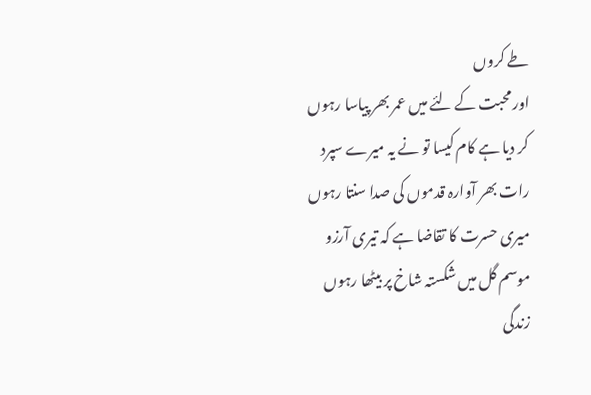طے کروں
اور محبت کے لئے میں عمر بھر پیاسا رہوں
کر دیا ہے کام کیسا تو نے یہ میرے سپرد
رات بھر آوارہ قدموں کی صدا سنتا رہوں
میری حسرت کا تقاضا ہے کہ تیری آرزو
موسم گل میں شکستہ شاخ پر بیٹھا رہوں
زندگی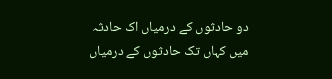دو حادثوں کے درمیاں اک حادثہ
میں کہاں تک حادثوں کے درمیاں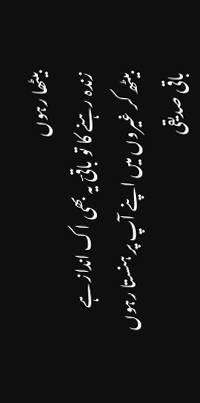بیٹھا رہوں
زندہ رہنے کا تو باقیؔ یہ بھی اک انداز ہے
بیٹھ کر غیروں میں اپنے آپ پر ہنستا رہوں
باقی صدیقی